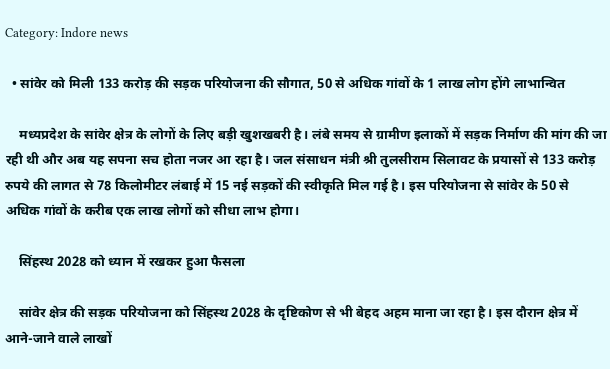Category: Indore news

  • सांवेर को मिली 133 करोड़ की सड़क परियोजना की सौगात, 50 से अधिक गांवों के 1 लाख लोग होंगे लाभान्वित

    मध्यप्रदेश के सांवेर क्षेत्र के लोगों के लिए बड़ी खुशखबरी है। लंबे समय से ग्रामीण इलाकों में सड़क निर्माण की मांग की जा रही थी और अब यह सपना सच होता नजर आ रहा है। जल संसाधन मंत्री श्री तुलसीराम सिलावट के प्रयासों से 133 करोड़ रुपये की लागत से 78 किलोमीटर लंबाई में 15 नई सड़कों की स्वीकृति मिल गई है। इस परियोजना से सांवेर के 50 से अधिक गांवों के करीब एक लाख लोगों को सीधा लाभ होगा।

    सिंहस्थ 2028 को ध्यान में रखकर हुआ फैसला

    सांवेर क्षेत्र की सड़क परियोजना को सिंहस्थ 2028 के दृष्टिकोण से भी बेहद अहम माना जा रहा है। इस दौरान क्षेत्र में आने-जाने वाले लाखों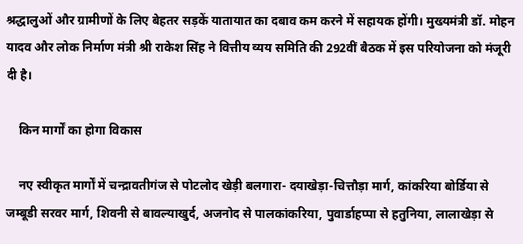श्रद्धालुओं और ग्रामीणों के लिए बेहतर सड़कें यातायात का दबाव कम करने में सहायक होंगी। मुख्यमंत्री डॉ. मोहन यादव और लोक निर्माण मंत्री श्री राकेश सिंह ने वित्तीय व्यय समिति की 292वीं बैठक में इस परियोजना को मंजूरी दी है।

    किन मार्गों का होगा विकास

    नए स्वीकृत मार्गों में चन्द्रावतीगंज से पोटलोद खेड़ी बलगारा- दयाखेड़ा-चित्तौड़ा मार्ग, कांकरिया बोर्डिया से जम्बूडी सरवर मार्ग, शिवनी से बावल्याखुर्द, अजनोद से पालकांकरिया, पुवार्डाहप्पा से हतुनिया, लालाखेड़ा से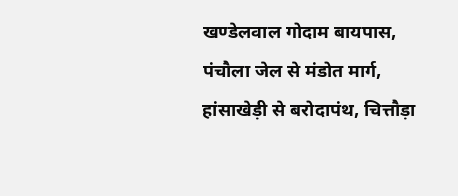खण्डेलवाल गोदाम बायपास, पंचौला जेल से मंडोत मार्ग, हांसाखेड़ी से बरोदापंथ, चित्तौड़ा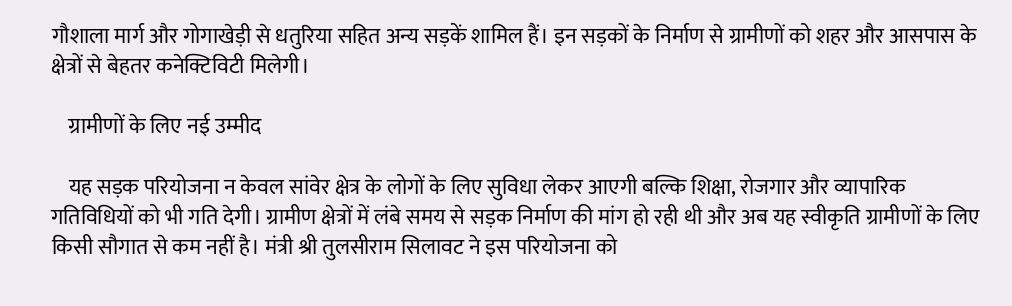गौशाला मार्ग और गोगाखेड़ी से धतुरिया सहित अन्य सड़कें शामिल हैं। इन सड़कों के निर्माण से ग्रामीणों को शहर और आसपास के क्षेत्रों से बेहतर कनेक्टिविटी मिलेगी।

    ग्रामीणों के लिए नई उम्मीद

    यह सड़क परियोजना न केवल सांवेर क्षेत्र के लोगों के लिए सुविधा लेकर आएगी बल्कि शिक्षा, रोजगार और व्यापारिक गतिविधियों को भी गति देगी। ग्रामीण क्षेत्रों में लंबे समय से सड़क निर्माण की मांग हो रही थी और अब यह स्वीकृति ग्रामीणों के लिए किसी सौगात से कम नहीं है। मंत्री श्री तुलसीराम सिलावट ने इस परियोजना को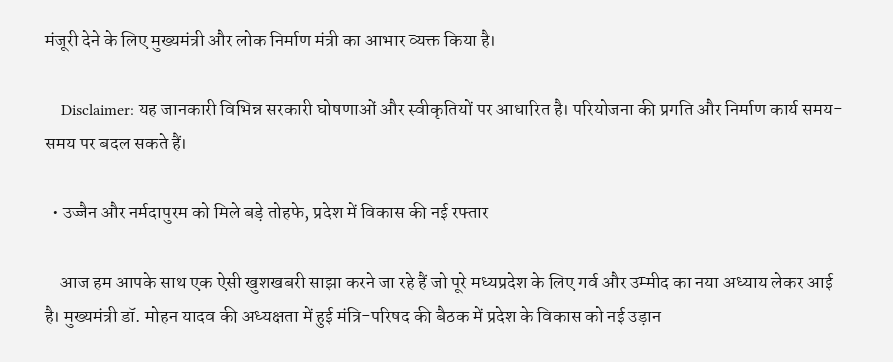मंजूरी देने के लिए मुख्यमंत्री और लोक निर्माण मंत्री का आभार व्यक्त किया है।

    Disclaimer: यह जानकारी विभिन्न सरकारी घोषणाओं और स्वीकृतियों पर आधारित है। परियोजना की प्रगति और निर्माण कार्य समय-समय पर बदल सकते हैं।

  • उज्जैन और नर्मदापुरम को मिले बड़े तोहफे, प्रदेश में विकास की नई रफ्तार

    आज हम आपके साथ एक ऐसी खुशखबरी साझा करने जा रहे हैं जो पूरे मध्यप्रदेश के लिए गर्व और उम्मीद का नया अध्याय लेकर आई है। मुख्यमंत्री डॉ. मोहन यादव की अध्यक्षता में हुई मंत्रि-परिषद की बैठक में प्रदेश के विकास को नई उड़ान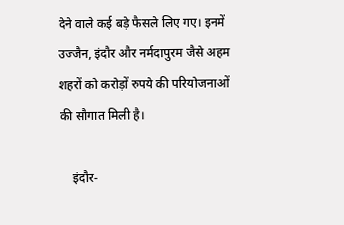देने वाले कई बड़े फैसले लिए गए। इनमें उज्जैन, इंदौर और नर्मदापुरम जैसे अहम शहरों को करोड़ों रुपये की परियोजनाओं की सौगात मिली है।

    इंदौर-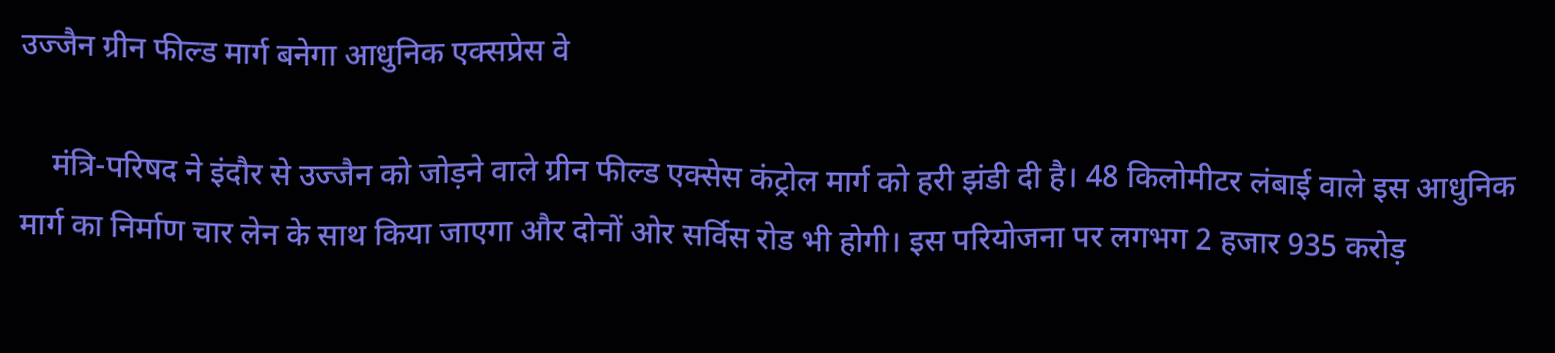उज्जैन ग्रीन फील्ड मार्ग बनेगा आधुनिक एक्सप्रेस वे

    मंत्रि-परिषद ने इंदौर से उज्जैन को जोड़ने वाले ग्रीन फील्ड एक्सेस कंट्रोल मार्ग को हरी झंडी दी है। 48 किलोमीटर लंबाई वाले इस आधुनिक मार्ग का निर्माण चार लेन के साथ किया जाएगा और दोनों ओर सर्विस रोड भी होगी। इस परियोजना पर लगभग 2 हजार 935 करोड़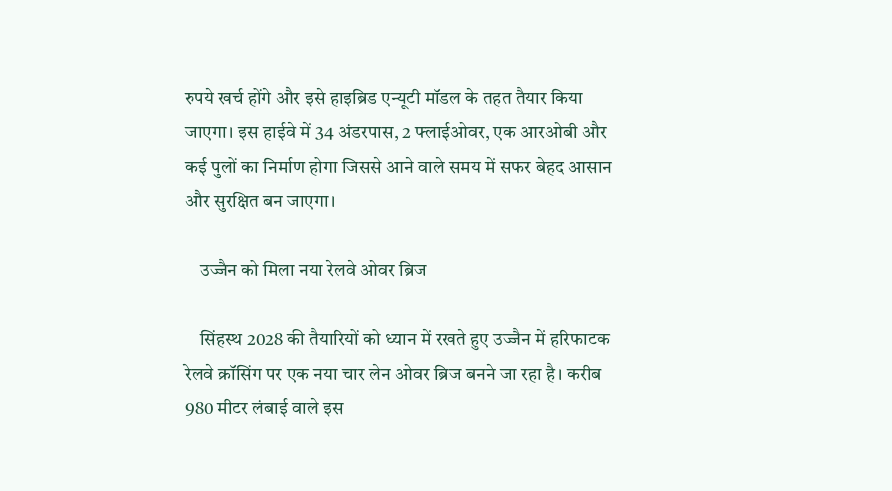रुपये खर्च होंगे और इसे हाइब्रिड एन्यूटी मॉडल के तहत तैयार किया जाएगा। इस हाईवे में 34 अंडरपास, 2 फ्लाईओवर, एक आरओबी और कई पुलों का निर्माण होगा जिससे आने वाले समय में सफर बेहद आसान और सुरक्षित बन जाएगा।

    उज्जैन को मिला नया रेलवे ओवर ब्रिज

    सिंहस्थ 2028 की तैयारियों को ध्यान में रखते हुए उज्जैन में हरिफाटक रेलवे क्रॉसिंग पर एक नया चार लेन ओवर ब्रिज बनने जा रहा है। करीब 980 मीटर लंबाई वाले इस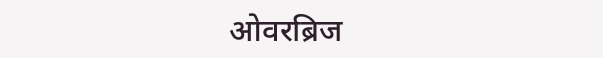ओवरब्रिज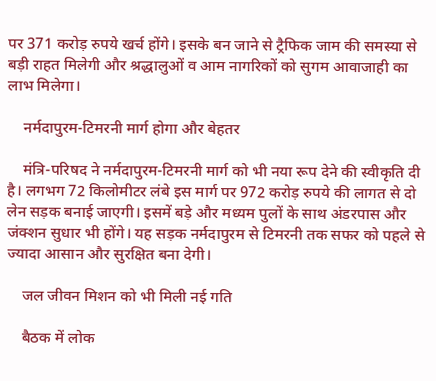पर 371 करोड़ रुपये खर्च होंगे। इसके बन जाने से ट्रैफिक जाम की समस्या से बड़ी राहत मिलेगी और श्रद्धालुओं व आम नागरिकों को सुगम आवाजाही का लाभ मिलेगा।

    नर्मदापुरम-टिमरनी मार्ग होगा और बेहतर

    मंत्रि-परिषद ने नर्मदापुरम-टिमरनी मार्ग को भी नया रूप देने की स्वीकृति दी है। लगभग 72 किलोमीटर लंबे इस मार्ग पर 972 करोड़ रुपये की लागत से दो लेन सड़क बनाई जाएगी। इसमें बड़े और मध्यम पुलों के साथ अंडरपास और जंक्शन सुधार भी होंगे। यह सड़क नर्मदापुरम से टिमरनी तक सफर को पहले से ज्यादा आसान और सुरक्षित बना देगी।

    जल जीवन मिशन को भी मिली नई गति

    बैठक में लोक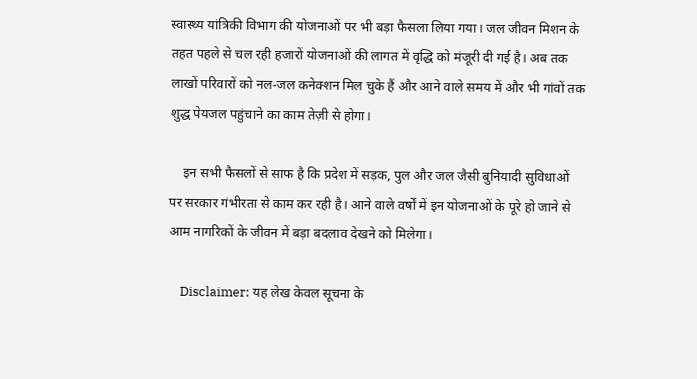स्वास्थ्य यांत्रिकी विभाग की योजनाओं पर भी बड़ा फैसला लिया गया। जल जीवन मिशन के तहत पहले से चल रही हजारों योजनाओं की लागत में वृद्धि को मंजूरी दी गई है। अब तक लाखों परिवारों को नल-जल कनेक्शन मिल चुके हैं और आने वाले समय में और भी गांवों तक शुद्ध पेयजल पहुंचाने का काम तेज़ी से होगा।

    इन सभी फैसलों से साफ है कि प्रदेश में सड़क, पुल और जल जैसी बुनियादी सुविधाओं पर सरकार गंभीरता से काम कर रही है। आने वाले वर्षों में इन योजनाओं के पूरे हो जाने से आम नागरिकों के जीवन में बड़ा बदलाव देखने को मिलेगा।

    Disclaimer: यह लेख केवल सूचना के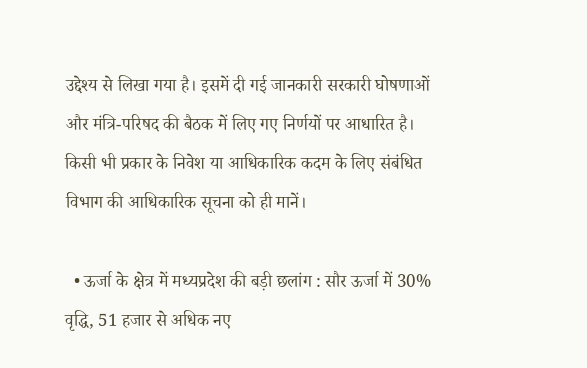उद्देश्य से लिखा गया है। इसमें दी गई जानकारी सरकारी घोषणाओं और मंत्रि-परिषद की बैठक में लिए गए निर्णयों पर आधारित है। किसी भी प्रकार के निवेश या आधिकारिक कदम के लिए संबंधित विभाग की आधिकारिक सूचना को ही मानें।

  • ऊर्जा के क्षेत्र में मध्यप्रदेश की बड़ी छलांग : सौर ऊर्जा में 30% वृद्धि, 51 हजार से अधिक नए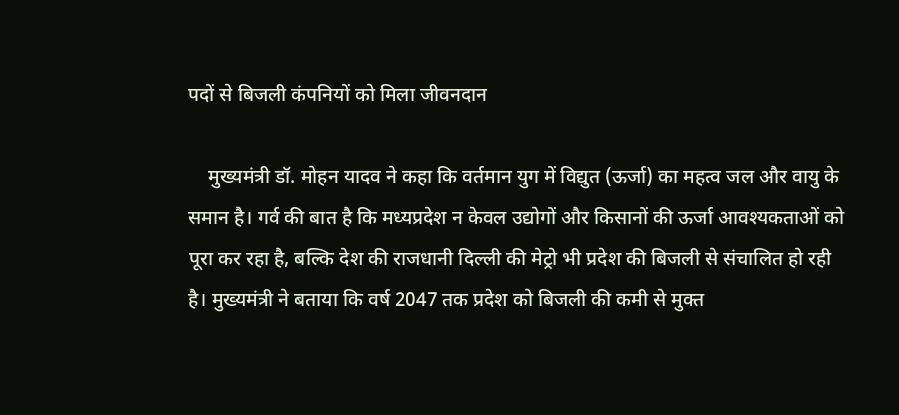पदों से बिजली कंपनियों को मिला जीवनदान

    मुख्यमंत्री डॉ. मोहन यादव ने कहा कि वर्तमान युग में विद्युत (ऊर्जा) का महत्व जल और वायु के समान है। गर्व की बात है कि मध्यप्रदेश न केवल उद्योगों और किसानों की ऊर्जा आवश्यकताओं को पूरा कर रहा है, बल्कि देश की राजधानी दिल्ली की मेट्रो भी प्रदेश की बिजली से संचालित हो रही है। मुख्यमंत्री ने बताया कि वर्ष 2047 तक प्रदेश को बिजली की कमी से मुक्त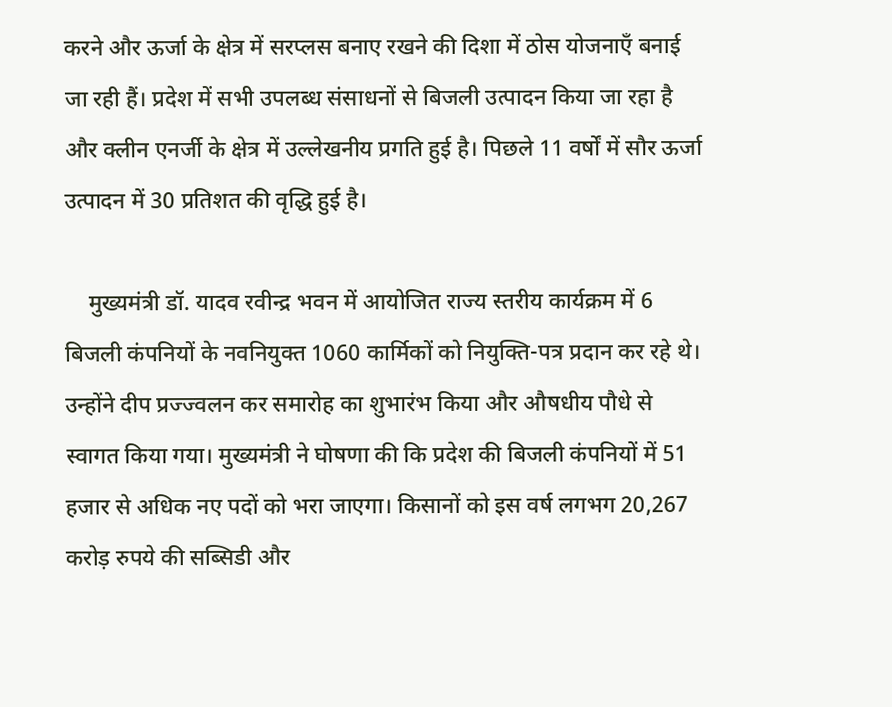करने और ऊर्जा के क्षेत्र में सरप्लस बनाए रखने की दिशा में ठोस योजनाएँ बनाई जा रही हैं। प्रदेश में सभी उपलब्ध संसाधनों से बिजली उत्पादन किया जा रहा है और क्लीन एनर्जी के क्षेत्र में उल्लेखनीय प्रगति हुई है। पिछले 11 वर्षों में सौर ऊर्जा उत्पादन में 30 प्रतिशत की वृद्धि हुई है।

    मुख्यमंत्री डॉ. यादव रवीन्द्र भवन में आयोजित राज्य स्तरीय कार्यक्रम में 6 बिजली कंपनियों के नवनियुक्त 1060 कार्मिकों को नियुक्ति-पत्र प्रदान कर रहे थे। उन्होंने दीप प्रज्ज्वलन कर समारोह का शुभारंभ किया और औषधीय पौधे से स्वागत किया गया। मुख्यमंत्री ने घोषणा की कि प्रदेश की बिजली कंपनियों में 51 हजार से अधिक नए पदों को भरा जाएगा। किसानों को इस वर्ष लगभग 20,267 करोड़ रुपये की सब्सिडी और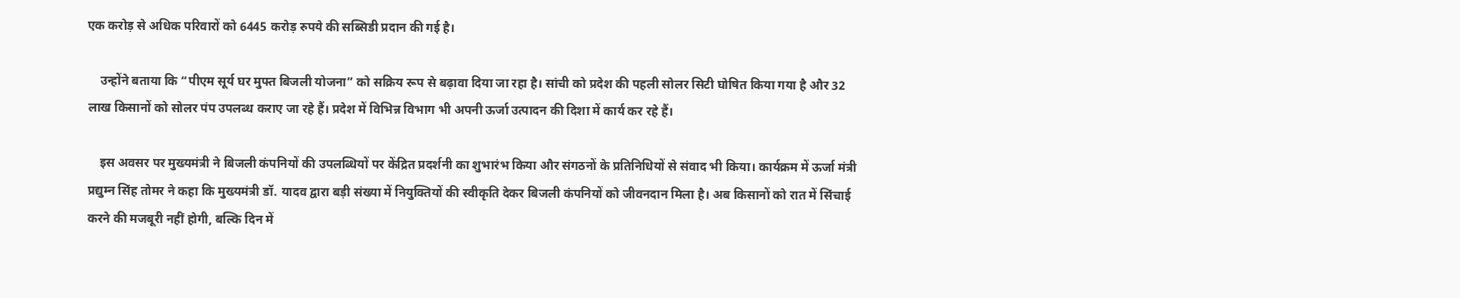एक करोड़ से अधिक परिवारों को 6445 करोड़ रुपये की सब्सिडी प्रदान की गई है।

    उन्होंने बताया कि “पीएम सूर्य घर मुफ्त बिजली योजना” को सक्रिय रूप से बढ़ावा दिया जा रहा है। सांची को प्रदेश की पहली सोलर सिटी घोषित किया गया है और 32 लाख किसानों को सोलर पंप उपलब्ध कराए जा रहे हैं। प्रदेश में विभिन्न विभाग भी अपनी ऊर्जा उत्पादन की दिशा में कार्य कर रहे हैं।

    इस अवसर पर मुख्यमंत्री ने बिजली कंपनियों की उपलब्धियों पर केंद्रित प्रदर्शनी का शुभारंभ किया और संगठनों के प्रतिनिधियों से संवाद भी किया। कार्यक्रम में ऊर्जा मंत्री प्रद्युम्न सिंह तोमर ने कहा कि मुख्यमंत्री डॉ. यादव द्वारा बड़ी संख्या में नियुक्तियों की स्वीकृति देकर बिजली कंपनियों को जीवनदान मिला है। अब किसानों को रात में सिंचाई करने की मजबूरी नहीं होगी, बल्कि दिन में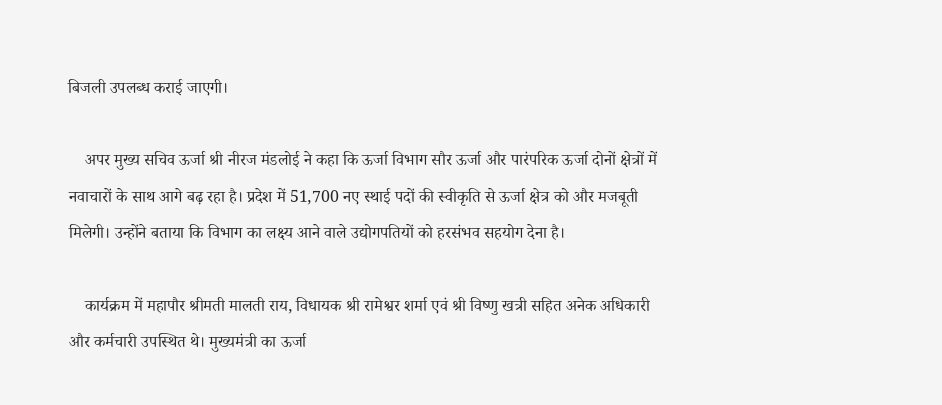बिजली उपलब्ध कराई जाएगी।

    अपर मुख्य सचिव ऊर्जा श्री नीरज मंडलोई ने कहा कि ऊर्जा विभाग सौर ऊर्जा और पारंपरिक ऊर्जा दोनों क्षेत्रों में नवाचारों के साथ आगे बढ़ रहा है। प्रदेश में 51,700 नए स्थाई पदों की स्वीकृति से ऊर्जा क्षेत्र को और मजबूती मिलेगी। उन्होंने बताया कि विभाग का लक्ष्य आने वाले उद्योगपतियों को हरसंभव सहयोग देना है।

    कार्यक्रम में महापौर श्रीमती मालती राय, विधायक श्री रामेश्वर शर्मा एवं श्री विष्णु खत्री सहित अनेक अधिकारी और कर्मचारी उपस्थित थे। मुख्यमंत्री का ऊर्जा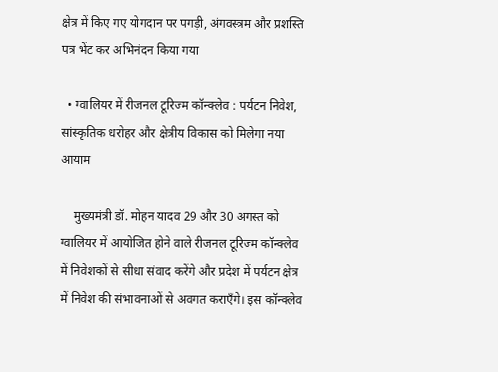क्षेत्र में किए गए योगदान पर पगड़ी, अंगवस्त्रम और प्रशस्ति पत्र भेंट कर अभिनंदन किया गया

  • ग्वालियर में रीजनल टूरिज्म कॉन्क्लेव : पर्यटन निवेश, सांस्कृतिक धरोहर और क्षेत्रीय विकास को मिलेगा नया आयाम

    मुख्यमंत्री डॉ. मोहन यादव 29 और 30 अगस्त को ग्वालियर में आयोजित होने वाले रीजनल टूरिज्म कॉन्क्लेव में निवेशकों से सीधा संवाद करेंगे और प्रदेश में पर्यटन क्षेत्र में निवेश की संभावनाओं से अवगत कराएँगे। इस कॉन्क्लेव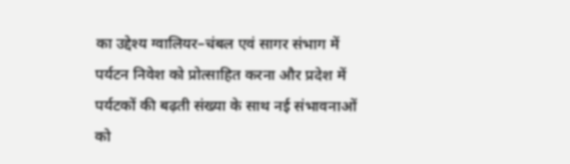का उद्देश्य ग्वालियर–चंबल एवं सागर संभाग में पर्यटन निवेश को प्रोत्साहित करना और प्रदेश में पर्यटकों की बढ़ती संख्या के साथ नई संभावनाओं को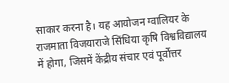साकार करना है। यह आयोजन ग्वालियर के राजमाता विजयाराजे सिंधिया कृषि विश्वविद्यालय में होगा, जिसमें केंद्रीय संचार एवं पूर्वोत्तर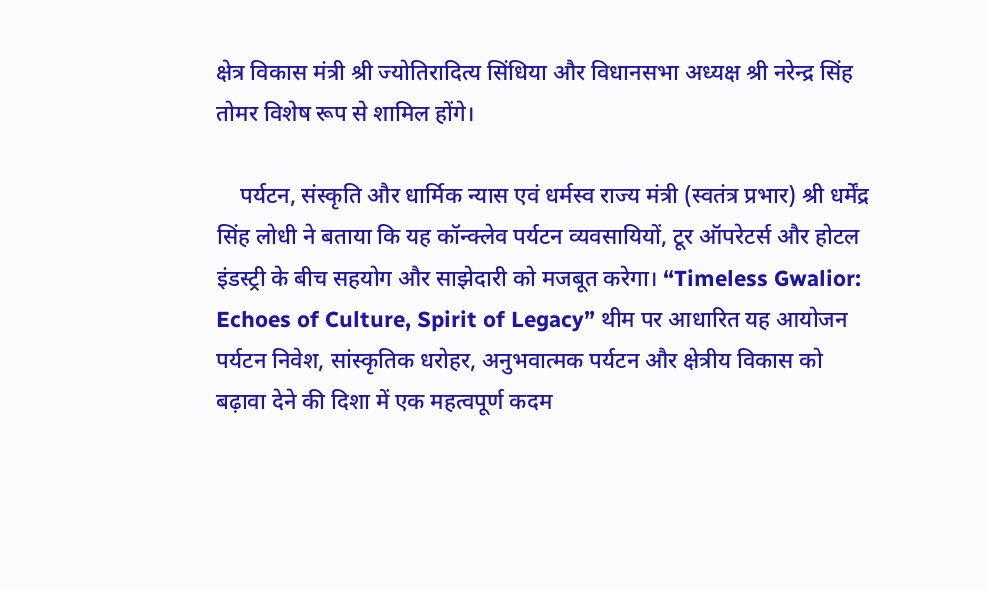क्षेत्र विकास मंत्री श्री ज्योतिरादित्य सिंधिया और विधानसभा अध्यक्ष श्री नरेन्द्र सिंह तोमर विशेष रूप से शामिल होंगे।

    पर्यटन, संस्कृति और धार्मिक न्यास एवं धर्मस्व राज्य मंत्री (स्वतंत्र प्रभार) श्री धर्मेंद्र सिंह लोधी ने बताया कि यह कॉन्क्लेव पर्यटन व्यवसायियों, टूर ऑपरेटर्स और होटल इंडस्ट्री के बीच सहयोग और साझेदारी को मजबूत करेगा। “Timeless Gwalior: Echoes of Culture, Spirit of Legacy” थीम पर आधारित यह आयोजन पर्यटन निवेश, सांस्कृतिक धरोहर, अनुभवात्मक पर्यटन और क्षेत्रीय विकास को बढ़ावा देने की दिशा में एक महत्वपूर्ण कदम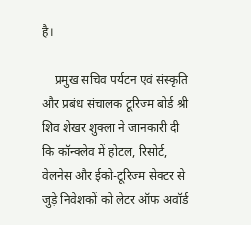है।

    प्रमुख सचिव पर्यटन एवं संस्कृति और प्रबंध संचालक टूरिज्म बोर्ड श्री शिव शेखर शुक्ला ने जानकारी दी कि कॉन्क्लेव में होटल, रिसोर्ट, वेलनेस और ईको-टूरिज्म सेक्टर से जुड़े निवेशकों को लेटर ऑफ अवॉर्ड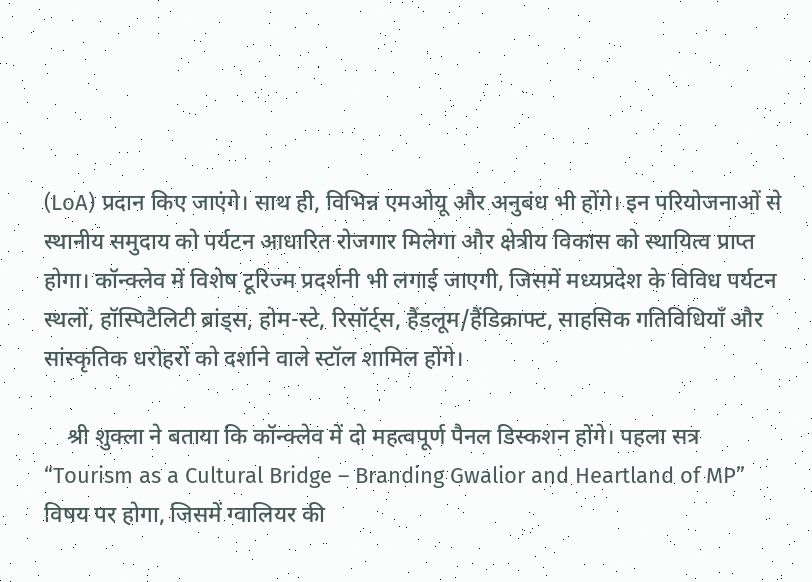(LoA) प्रदान किए जाएंगे। साथ ही, विभिन्न एमओयू और अनुबंध भी होंगे। इन परियोजनाओं से स्थानीय समुदाय को पर्यटन आधारित रोजगार मिलेगा और क्षेत्रीय विकास को स्थायित्व प्राप्त होगा। कॉन्क्लेव में विशेष टूरिज्म प्रदर्शनी भी लगाई जाएगी, जिसमें मध्यप्रदेश के विविध पर्यटन स्थलों, हॉस्पिटैलिटी ब्रांड्स, होम-स्टे, रिसॉर्ट्स, हैंडलूम/हैंडिक्राफ्ट, साहसिक गतिविधियाँ और सांस्कृतिक धरोहरों को दर्शाने वाले स्टॉल शामिल होंगे।

    श्री शुक्ला ने बताया कि कॉन्क्लेव में दो महत्वपूर्ण पैनल डिस्कशन होंगे। पहला सत्र “Tourism as a Cultural Bridge – Branding Gwalior and Heartland of MP” विषय पर होगा, जिसमें ग्वालियर की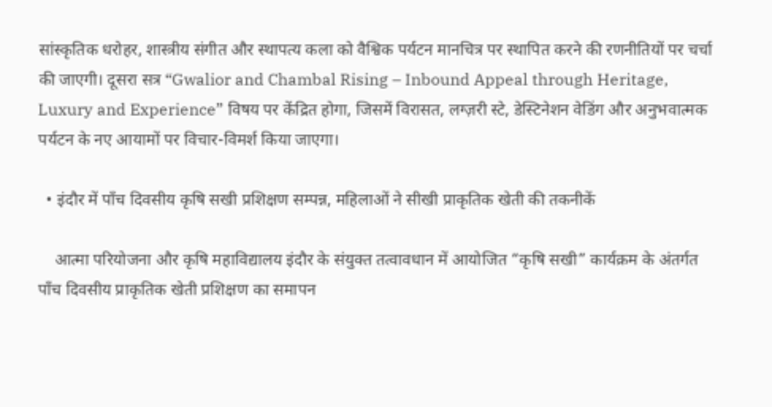सांस्कृतिक धरोहर, शास्त्रीय संगीत और स्थापत्य कला को वैश्विक पर्यटन मानचित्र पर स्थापित करने की रणनीतियों पर चर्चा की जाएगी। दूसरा सत्र “Gwalior and Chambal Rising – Inbound Appeal through Heritage, Luxury and Experience” विषय पर केंद्रित होगा, जिसमें विरासत, लग्ज़री स्टे, डेस्टिनेशन वेडिंग और अनुभवात्मक पर्यटन के नए आयामों पर विचार-विमर्श किया जाएगा।

  • इंदौर में पाँच दिवसीय कृषि सखी प्रशिक्षण सम्पन्न, महिलाओं ने सीखी प्राकृतिक खेती की तकनीकें

    आत्मा परियोजना और कृषि महाविद्यालय इंदौर के संयुक्त तत्वावधान में आयोजित “कृषि सखी” कार्यक्रम के अंतर्गत पाँच दिवसीय प्राकृतिक खेती प्रशिक्षण का समापन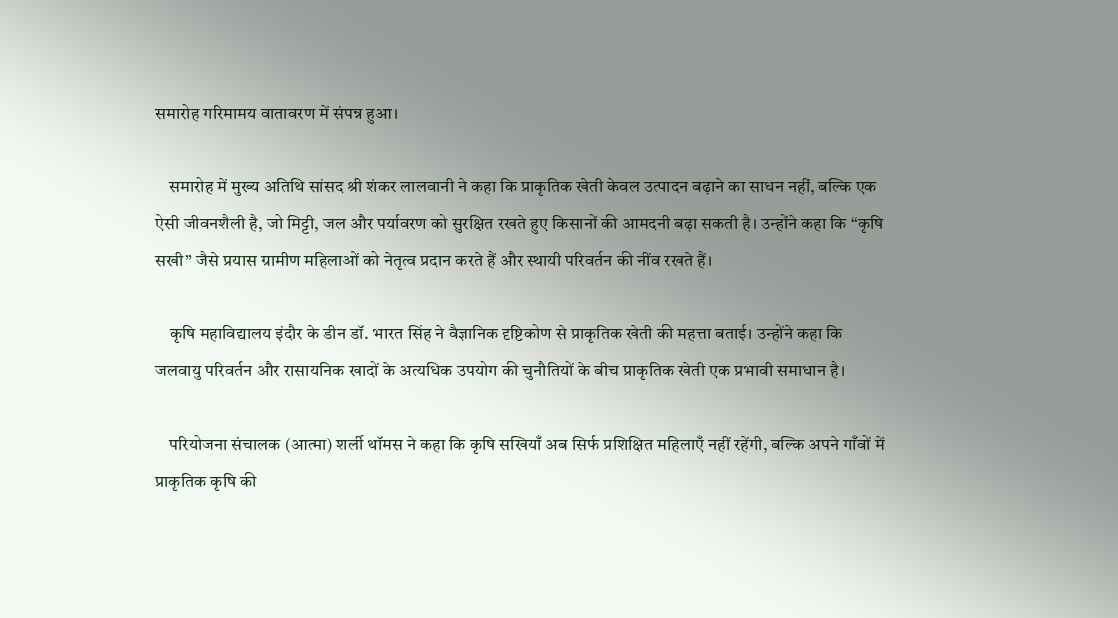समारोह गरिमामय वातावरण में संपन्न हुआ।

    समारोह में मुख्य अतिथि सांसद श्री शंकर लालवानी ने कहा कि प्राकृतिक खेती केवल उत्पादन बढ़ाने का साधन नहीं, बल्कि एक ऐसी जीवनशैली है, जो मिट्टी, जल और पर्यावरण को सुरक्षित रखते हुए किसानों की आमदनी बढ़ा सकती है। उन्होंने कहा कि “कृषि सखी” जैसे प्रयास ग्रामीण महिलाओं को नेतृत्व प्रदान करते हैं और स्थायी परिवर्तन की नींव रखते हैं।

    कृषि महाविद्यालय इंदौर के डीन डॉ. भारत सिंह ने वैज्ञानिक दृष्टिकोण से प्राकृतिक खेती की महत्ता बताई। उन्होंने कहा कि जलवायु परिवर्तन और रासायनिक खादों के अत्यधिक उपयोग की चुनौतियों के बीच प्राकृतिक खेती एक प्रभावी समाधान है।

    परियोजना संचालक (आत्मा) शर्ली थॉमस ने कहा कि कृषि सखियाँ अब सिर्फ प्रशिक्षित महिलाएँ नहीं रहेंगी, बल्कि अपने गाँवों में प्राकृतिक कृषि की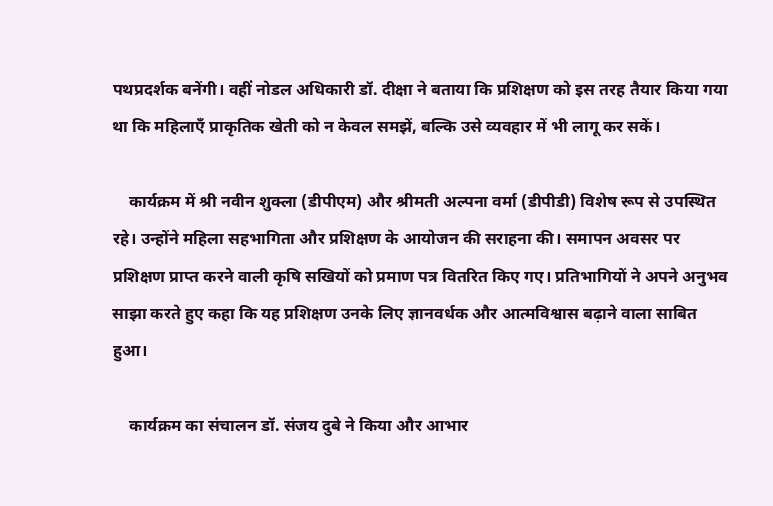पथप्रदर्शक बनेंगी। वहीं नोडल अधिकारी डॉ. दीक्षा ने बताया कि प्रशिक्षण को इस तरह तैयार किया गया था कि महिलाएँ प्राकृतिक खेती को न केवल समझें, बल्कि उसे व्यवहार में भी लागू कर सकें।

    कार्यक्रम में श्री नवीन शुक्ला (डीपीएम) और श्रीमती अल्पना वर्मा (डीपीडी) विशेष रूप से उपस्थित रहे। उन्होंने महिला सहभागिता और प्रशिक्षण के आयोजन की सराहना की। समापन अवसर पर प्रशिक्षण प्राप्त करने वाली कृषि सखियों को प्रमाण पत्र वितरित किए गए। प्रतिभागियों ने अपने अनुभव साझा करते हुए कहा कि यह प्रशिक्षण उनके लिए ज्ञानवर्धक और आत्मविश्वास बढ़ाने वाला साबित हुआ।

    कार्यक्रम का संचालन डॉ. संजय दुबे ने किया और आभार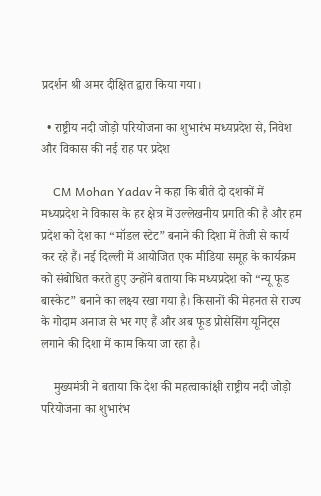प्रदर्शन श्री अमर दीक्षित द्वारा किया गया।

  • राष्ट्रीय नदी जोड़ो परियोजना का शुभारंभ मध्यप्रदेश से, निवेश और विकास की नई राह पर प्रदेश

    CM Mohan Yadav ने कहा कि बीते दो दशकों में मध्यप्रदेश ने विकास के हर क्षेत्र में उल्लेखनीय प्रगति की है और हम प्रदेश को देश का “मॉडल स्टेट” बनाने की दिशा में तेजी से कार्य कर रहे हैं। नई दिल्ली में आयोजित एक मीडिया समूह के कार्यक्रम को संबोधित करते हुए उन्होंने बताया कि मध्यप्रदेश को “न्यू फूड बास्केट” बनाने का लक्ष्य रखा गया है। किसानों की मेहनत से राज्य के गोदाम अनाज से भर गए हैं और अब फूड प्रोसेसिंग यूनिट्स लगाने की दिशा में काम किया जा रहा है।

    मुख्यमंत्री ने बताया कि देश की महत्वाकांक्षी राष्ट्रीय नदी जोड़ो परियोजना का शुभारंभ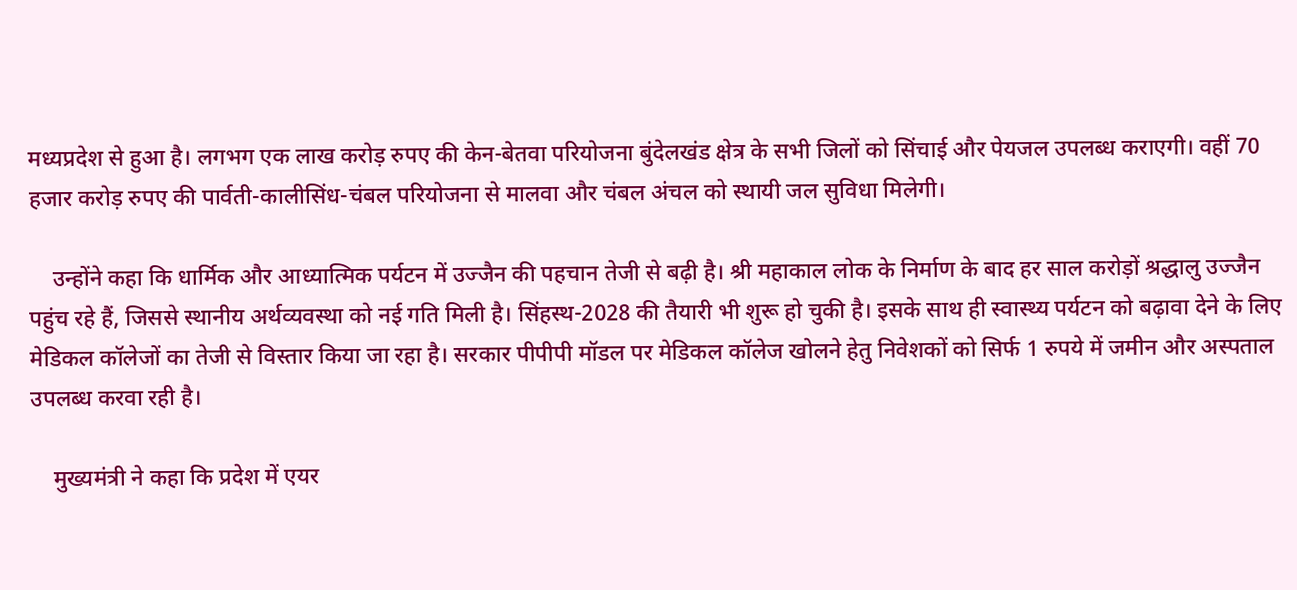मध्यप्रदेश से हुआ है। लगभग एक लाख करोड़ रुपए की केन-बेतवा परियोजना बुंदेलखंड क्षेत्र के सभी जिलों को सिंचाई और पेयजल उपलब्ध कराएगी। वहीं 70 हजार करोड़ रुपए की पार्वती-कालीसिंध-चंबल परियोजना से मालवा और चंबल अंचल को स्थायी जल सुविधा मिलेगी।

    उन्होंने कहा कि धार्मिक और आध्यात्मिक पर्यटन में उज्जैन की पहचान तेजी से बढ़ी है। श्री महाकाल लोक के निर्माण के बाद हर साल करोड़ों श्रद्धालु उज्जैन पहुंच रहे हैं, जिससे स्थानीय अर्थव्यवस्था को नई गति मिली है। सिंहस्थ-2028 की तैयारी भी शुरू हो चुकी है। इसके साथ ही स्वास्थ्य पर्यटन को बढ़ावा देने के लिए मेडिकल कॉलेजों का तेजी से विस्तार किया जा रहा है। सरकार पीपीपी मॉडल पर मेडिकल कॉलेज खोलने हेतु निवेशकों को सिर्फ 1 रुपये में जमीन और अस्पताल उपलब्ध करवा रही है।

    मुख्यमंत्री ने कहा कि प्रदेश में एयर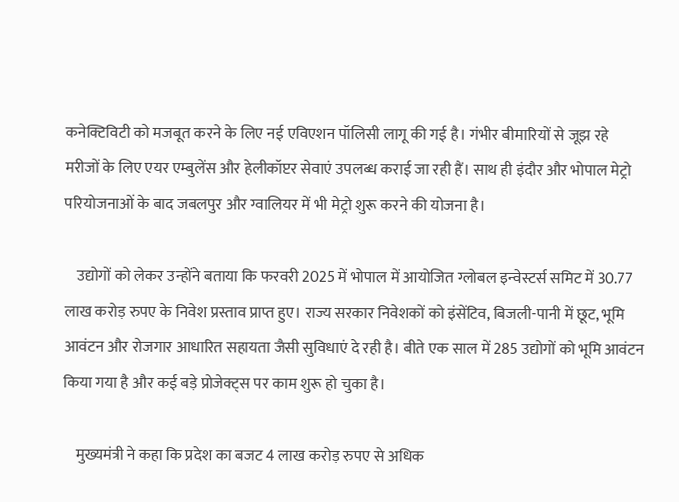कनेक्टिविटी को मजबूत करने के लिए नई एविएशन पॉलिसी लागू की गई है। गंभीर बीमारियों से जूझ रहे मरीजों के लिए एयर एम्बुलेंस और हेलीकॉप्टर सेवाएं उपलब्ध कराई जा रही हैं। साथ ही इंदौर और भोपाल मेट्रो परियोजनाओं के बाद जबलपुर और ग्वालियर में भी मेट्रो शुरू करने की योजना है।

    उद्योगों को लेकर उन्होंने बताया कि फरवरी 2025 में भोपाल में आयोजित ग्लोबल इन्वेस्टर्स समिट में 30.77 लाख करोड़ रुपए के निवेश प्रस्ताव प्राप्त हुए। राज्य सरकार निवेशकों को इंसेंटिव, बिजली-पानी में छूट, भूमि आवंटन और रोजगार आधारित सहायता जैसी सुविधाएं दे रही है। बीते एक साल में 285 उद्योगों को भूमि आवंटन किया गया है और कई बड़े प्रोजेक्ट्स पर काम शुरू हो चुका है।

    मुख्यमंत्री ने कहा कि प्रदेश का बजट 4 लाख करोड़ रुपए से अधिक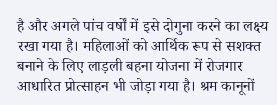है और अगले पांच वर्षों में इसे दोगुना करने का लक्ष्य रखा गया है। महिलाओं को आर्थिक रूप से सशक्त बनाने के लिए लाड़ली बहना योजना में रोजगार आधारित प्रोत्साहन भी जोड़ा गया है। श्रम कानूनों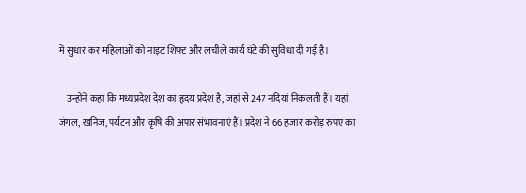में सुधार कर महिलाओं को नाइट शिफ्ट और लचीले कार्य घंटे की सुविधा दी गई है।

    उन्होंने कहा कि मध्यप्रदेश देश का हृदय प्रदेश है, जहां से 247 नदियां निकलती हैं। यहां जंगल, खनिज, पर्यटन और कृषि की अपार संभावनाएं हैं। प्रदेश ने 66 हजार करोड़ रुपए का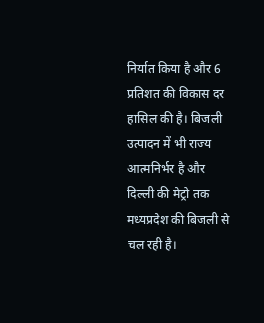निर्यात किया है और 6 प्रतिशत की विकास दर हासिल की है। बिजली उत्पादन में भी राज्य आत्मनिर्भर है और दिल्ली की मेट्रो तक मध्यप्रदेश की बिजली से चल रही है।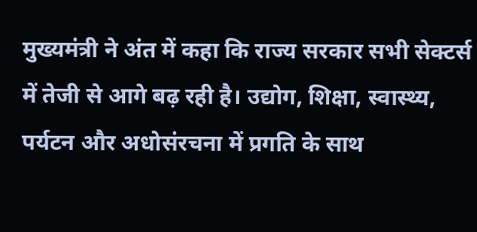मुख्यमंत्री ने अंत में कहा कि राज्य सरकार सभी सेक्टर्स में तेजी से आगे बढ़ रही है। उद्योग, शिक्षा, स्वास्थ्य, पर्यटन और अधोसंरचना में प्रगति के साथ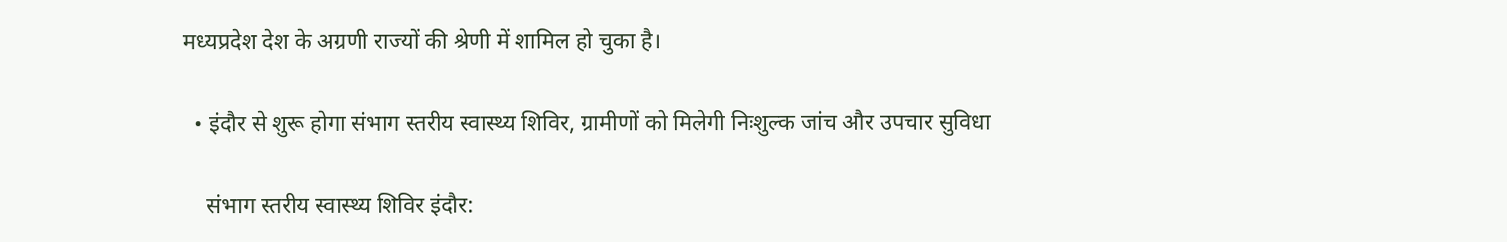मध्यप्रदेश देश के अग्रणी राज्यों की श्रेणी में शामिल हो चुका है।

  • इंदौर से शुरू होगा संभाग स्तरीय स्वास्थ्य शिविर, ग्रामीणों को मिलेगी निःशुल्क जांच और उपचार सुविधा

    संभाग स्तरीय स्वास्थ्य शिविर इंदौर: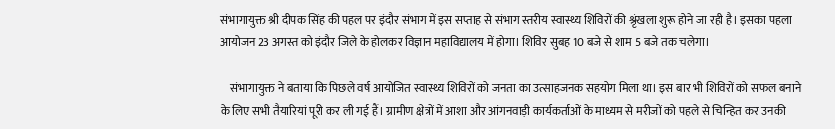संभागायुक्त श्री दीपक सिंह की पहल पर इंदौर संभाग में इस सप्ताह से संभाग स्तरीय स्वास्थ्य शिविरों की श्रृंखला शुरू होने जा रही है। इसका पहला आयोजन 23 अगस्त को इंदौर जिले के होलकर विज्ञान महाविद्यालय में होगा। शिविर सुबह 10 बजे से शाम 5 बजे तक चलेगा।

    संभागायुक्त ने बताया कि पिछले वर्ष आयोजित स्वास्थ्य शिविरों को जनता का उत्साहजनक सहयोग मिला था। इस बार भी शिविरों को सफल बनाने के लिए सभी तैयारियां पूरी कर ली गई हैं। ग्रामीण क्षेत्रों में आशा और आंगनवाड़ी कार्यकर्ताओं के माध्यम से मरीजों को पहले से चिन्हित कर उनकी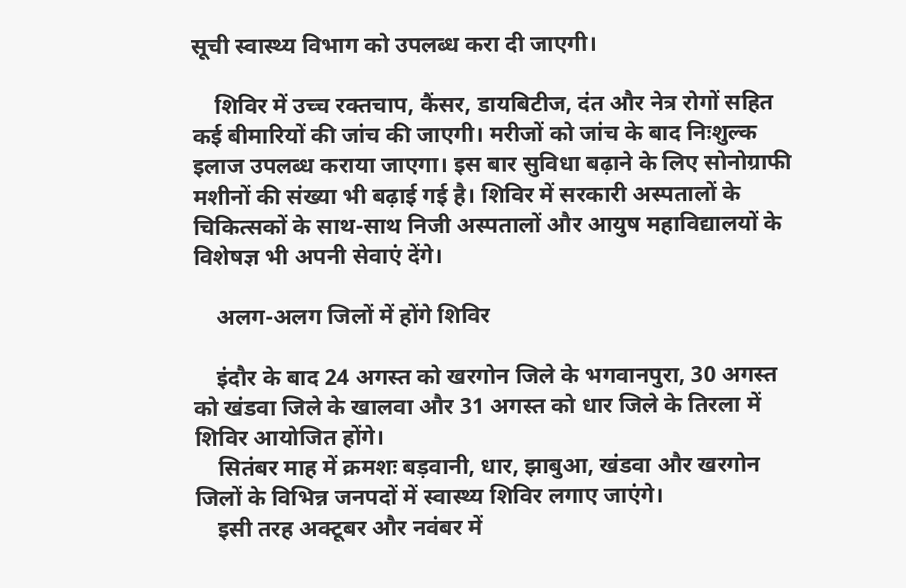सूची स्वास्थ्य विभाग को उपलब्ध करा दी जाएगी।

    शिविर में उच्च रक्तचाप, कैंसर, डायबिटीज, दंत और नेत्र रोगों सहित कई बीमारियों की जांच की जाएगी। मरीजों को जांच के बाद निःशुल्क इलाज उपलब्ध कराया जाएगा। इस बार सुविधा बढ़ाने के लिए सोनोग्राफी मशीनों की संख्या भी बढ़ाई गई है। शिविर में सरकारी अस्पतालों के चिकित्सकों के साथ-साथ निजी अस्पतालों और आयुष महाविद्यालयों के विशेषज्ञ भी अपनी सेवाएं देंगे।

    अलग-अलग जिलों में होंगे शिविर

    इंदौर के बाद 24 अगस्त को खरगोन जिले के भगवानपुरा, 30 अगस्त को खंडवा जिले के खालवा और 31 अगस्त को धार जिले के तिरला में शिविर आयोजित होंगे।
    सितंबर माह में क्रमशः बड़वानी, धार, झाबुआ, खंडवा और खरगोन जिलों के विभिन्न जनपदों में स्वास्थ्य शिविर लगाए जाएंगे।
    इसी तरह अक्टूबर और नवंबर में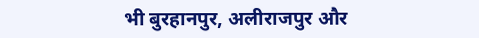भी बुरहानपुर, अलीराजपुर और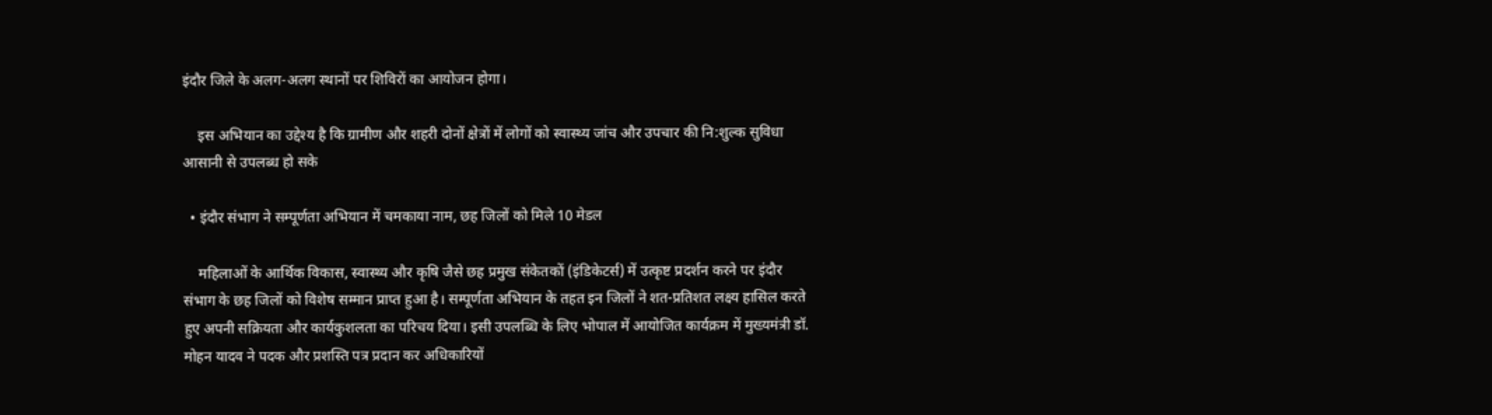इंदौर जिले के अलग-अलग स्थानों पर शिविरों का आयोजन होगा।

    इस अभियान का उद्देश्य है कि ग्रामीण और शहरी दोनों क्षेत्रों में लोगों को स्वास्थ्य जांच और उपचार की नि:शुल्क सुविधा आसानी से उपलब्ध हो सके

  • इंदौर संभाग ने सम्पूर्णता अभियान में चमकाया नाम, छह जिलों को मिले 10 मेडल

    महिलाओं के आर्थिक विकास, स्वास्थ्य और कृषि जैसे छह प्रमुख संकेतकों (इंडिकेटर्स) में उत्कृष्ट प्रदर्शन करने पर इंदौर संभाग के छह जिलों को विशेष सम्मान प्राप्त हुआ है। सम्पूर्णता अभियान के तहत इन जिलों ने शत-प्रतिशत लक्ष्य हासिल करते हुए अपनी सक्रियता और कार्यकुशलता का परिचय दिया। इसी उपलब्धि के लिए भोपाल में आयोजित कार्यक्रम में मुख्यमंत्री डॉ. मोहन यादव ने पदक और प्रशस्ति पत्र प्रदान कर अधिकारियों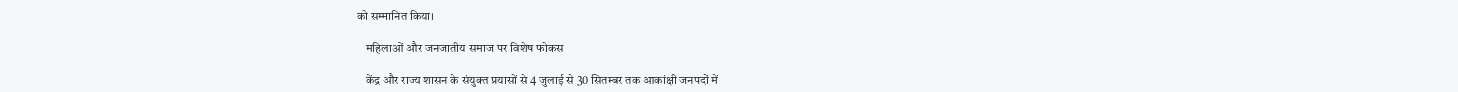को सम्मानित किया।

    महिलाओं और जनजातीय समाज पर विशेष फोकस

    केंद्र और राज्य शासन के संयुक्त प्रयासों से 4 जुलाई से 30 सितम्बर तक आकांक्षी जनपदों में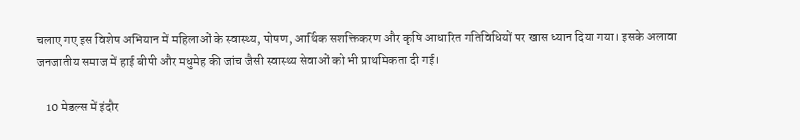चलाए गए इस विशेष अभियान में महिलाओं के स्वास्थ्य, पोषण, आर्थिक सशक्तिकरण और कृषि आधारित गतिविधियों पर खास ध्यान दिया गया। इसके अलावा जनजातीय समाज में हाई बीपी और मधुमेह की जांच जैसी स्वास्थ्य सेवाओं को भी प्राथमिकता दी गई।

    10 मेडल्स में इंदौर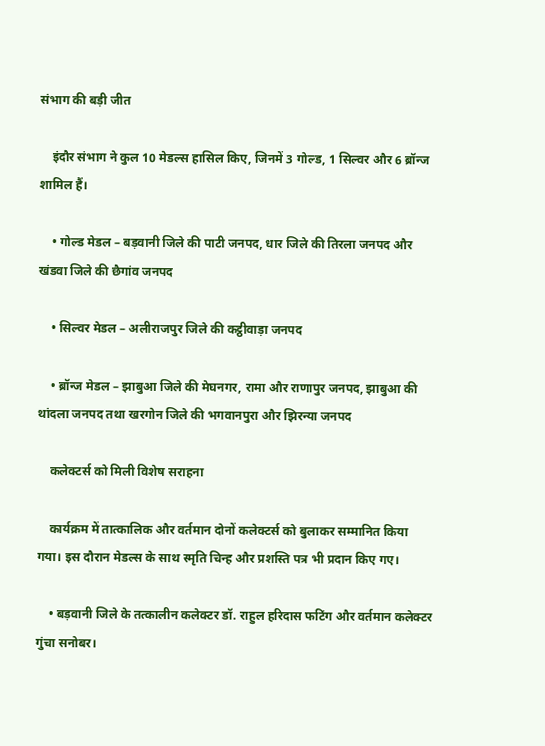संभाग की बड़ी जीत

    इंदौर संभाग ने कुल 10 मेडल्स हासिल किए, जिनमें 3 गोल्ड, 1 सिल्वर और 6 ब्रॉन्ज शामिल हैं।

    • गोल्ड मेडल – बड़वानी जिले की पाटी जनपद, धार जिले की तिरला जनपद और खंडवा जिले की छैगांव जनपद

    • सिल्वर मेडल – अलीराजपुर जिले की कट्ठीवाड़ा जनपद

    • ब्रॉन्ज मेडल – झाबुआ जिले की मेघनगर, रामा और राणापुर जनपद, झाबुआ की थांदला जनपद तथा खरगोन जिले की भगवानपुरा और झिरन्या जनपद

    कलेक्टर्स को मिली विशेष सराहना

    कार्यक्रम में तात्कालिक और वर्तमान दोनों कलेक्टर्स को बुलाकर सम्मानित किया गया। इस दौरान मेडल्स के साथ स्मृति चिन्ह और प्रशस्ति पत्र भी प्रदान किए गए।

    • बड़वानी जिले के तत्कालीन कलेक्टर डॉ. राहुल हरिदास फटिंग और वर्तमान कलेक्टर गुंचा सनोबर।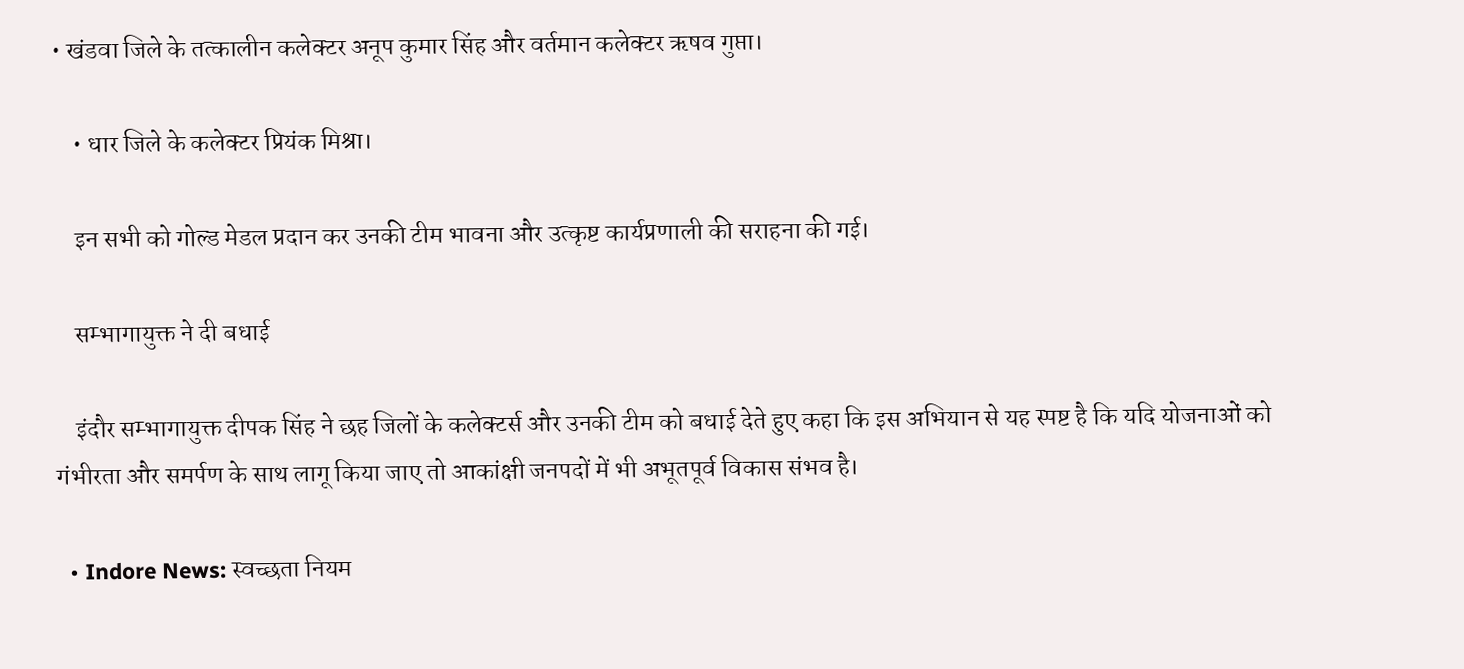• खंडवा जिले के तत्कालीन कलेक्टर अनूप कुमार सिंह और वर्तमान कलेक्टर ऋषव गुप्ता।

    • धार जिले के कलेक्टर प्रियंक मिश्रा।

    इन सभी को गोल्ड मेडल प्रदान कर उनकी टीम भावना और उत्कृष्ट कार्यप्रणाली की सराहना की गई।

    सम्भागायुक्त ने दी बधाई

    इंदौर सम्भागायुक्त दीपक सिंह ने छह जिलों के कलेक्टर्स और उनकी टीम को बधाई देते हुए कहा कि इस अभियान से यह स्पष्ट है कि यदि योजनाओं को गंभीरता और समर्पण के साथ लागू किया जाए तो आकांक्षी जनपदों में भी अभूतपूर्व विकास संभव है।

  • Indore News: स्वच्छता नियम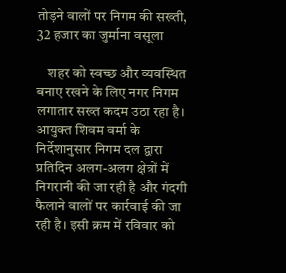तोड़ने वालों पर निगम की सख्ती, 32 हजार का जुर्माना वसूला

    शहर को स्वच्छ और व्यवस्थित बनाए रखने के लिए नगर निगम लगातार सख्त कदम उठा रहा है। आयुक्त शिवम वर्मा के निर्देशानुसार निगम दल द्वारा प्रतिदिन अलग-अलग क्षेत्रों में निगरानी की जा रही है और गंदगी फैलाने वालों पर कार्रवाई की जा रही है। इसी क्रम में रविवार को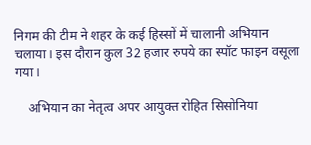निगम की टीम ने शहर के कई हिस्सों में चालानी अभियान चलाया। इस दौरान कुल 32 हजार रुपये का स्पॉट फाइन वसूला गया।

    अभियान का नेतृत्व अपर आयुक्त रोहित सिसोनिया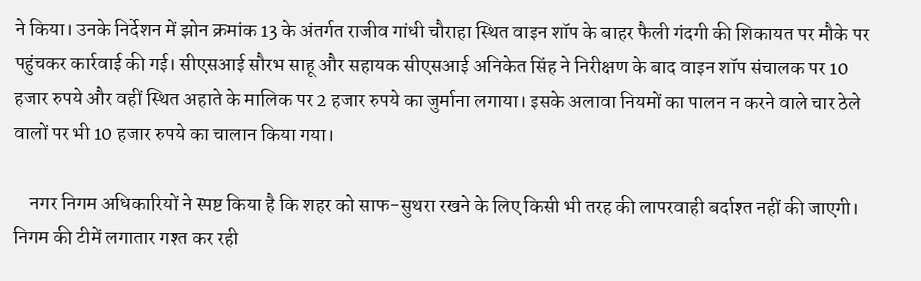ने किया। उनके निर्देशन में झोन क्रमांक 13 के अंतर्गत राजीव गांधी चौराहा स्थित वाइन शॉप के बाहर फैली गंदगी की शिकायत पर मौके पर पहुंचकर कार्रवाई की गई। सीएसआई सौरभ साहू और सहायक सीएसआई अनिकेत सिंह ने निरीक्षण के बाद वाइन शॉप संचालक पर 10 हजार रुपये और वहीं स्थित अहाते के मालिक पर 2 हजार रुपये का जुर्माना लगाया। इसके अलावा नियमों का पालन न करने वाले चार ठेले वालों पर भी 10 हजार रुपये का चालान किया गया।

    नगर निगम अधिकारियों ने स्पष्ट किया है कि शहर को साफ-सुथरा रखने के लिए किसी भी तरह की लापरवाही बर्दाश्त नहीं की जाएगी। निगम की टीमें लगातार गश्त कर रही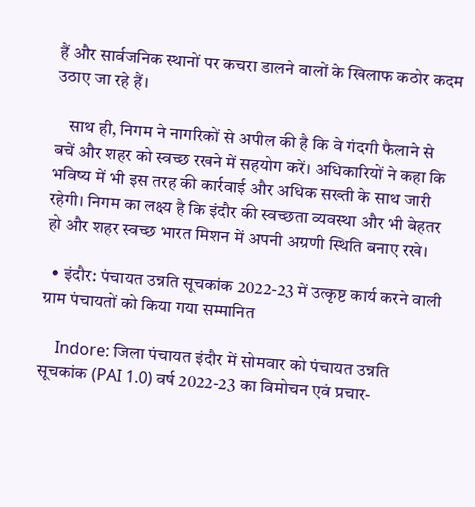हैं और सार्वजनिक स्थानों पर कचरा डालने वालों के खिलाफ कठोर कदम उठाए जा रहे हैं।

    साथ ही, निगम ने नागरिकों से अपील की है कि वे गंदगी फैलाने से बचें और शहर को स्वच्छ रखने में सहयोग करें। अधिकारियों ने कहा कि भविष्य में भी इस तरह की कार्रवाई और अधिक सख्ती के साथ जारी रहेगी। निगम का लक्ष्य है कि इंदौर की स्वच्छता व्यवस्था और भी बेहतर हो और शहर स्वच्छ भारत मिशन में अपनी अग्रणी स्थिति बनाए रखे।

  • इंदौर: पंचायत उन्नति सूचकांक 2022-23 में उत्कृष्ट कार्य करने वाली ग्राम पंचायतों को किया गया सम्मानित

    Indore: जिला पंचायत इंदौर में सोमवार को पंचायत उन्नति सूचकांक (PAI 1.0) वर्ष 2022-23 का विमोचन एवं प्रचार-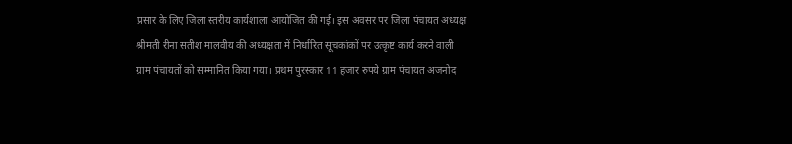प्रसार के लिए जिला स्तरीय कार्यशाला आयोजित की गई। इस अवसर पर जिला पंचायत अध्यक्ष श्रीमती रीना सतीश मालवीय की अध्यक्षता में निर्धारित सूचकांकों पर उत्कृष्ट कार्य करने वाली ग्राम पंचायतों को सम्मानित किया गया। प्रथम पुरस्कार 11 हजार रुपये ग्राम पंचायत अजनोद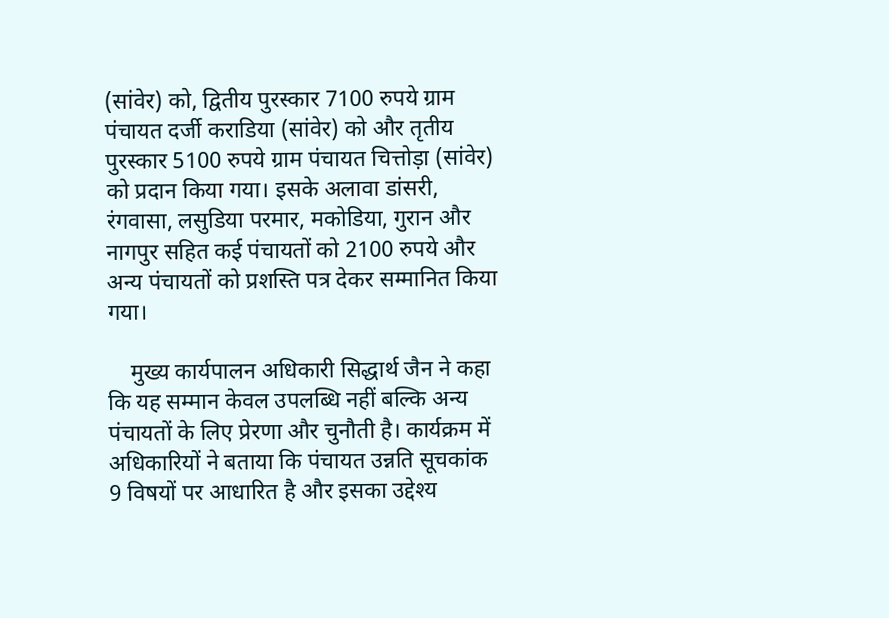(सांवेर) को, द्वितीय पुरस्कार 7100 रुपये ग्राम पंचायत दर्जी कराडिया (सांवेर) को और तृतीय पुरस्कार 5100 रुपये ग्राम पंचायत चित्तोड़ा (सांवेर) को प्रदान किया गया। इसके अलावा डांसरी, रंगवासा, लसुडिया परमार, मकोडिया, गुरान और नागपुर सहित कई पंचायतों को 2100 रुपये और अन्य पंचायतों को प्रशस्ति पत्र देकर सम्मानित किया गया।

    मुख्य कार्यपालन अधिकारी सिद्धार्थ जैन ने कहा कि यह सम्मान केवल उपलब्धि नहीं बल्कि अन्य पंचायतों के लिए प्रेरणा और चुनौती है। कार्यक्रम में अधिकारियों ने बताया कि पंचायत उन्नति सूचकांक 9 विषयों पर आधारित है और इसका उद्देश्य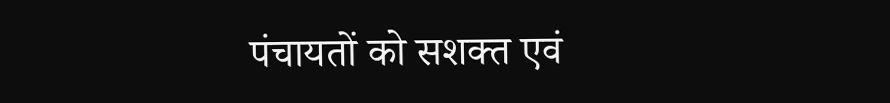पंचायतों को सशक्त एवं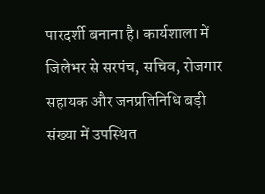पारदर्शी बनाना है। कार्यशाला में जिलेभर से सरपंच, सचिव, रोजगार सहायक और जनप्रतिनिधि बड़ी संख्या में उपस्थित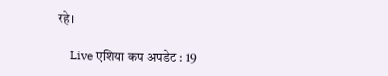रहे।

    Live एशिया कप अपडेट : 19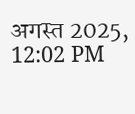अगस्त 2025, 12:02 PM